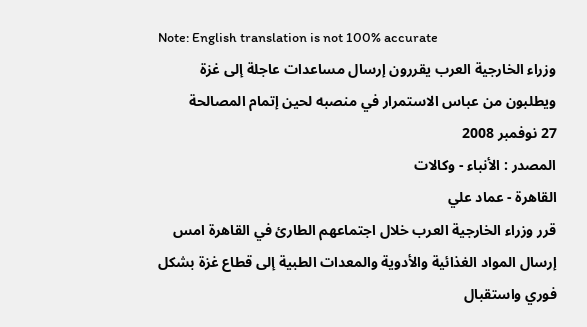Note: English translation is not 100% accurate
وزراء الخارجية العرب يقررون إرسال مساعدات عاجلة إلى غزة ويطلبون من عباس الاستمرار في منصبه لحين إتمام المصالحة
27 نوفمبر 2008
المصدر : الأنباء - وكالات
القاهرة - عماد علي
قرر وزراء الخارجية العرب خلال اجتماعهم الطارئ في القاهرة امس إرسال المواد الغذائية والأدوية والمعدات الطبية إلى قطاع غزة بشكل فوري واستقبال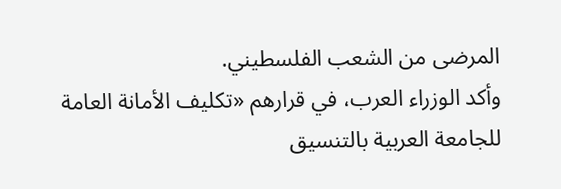المرضى من الشعب الفلسطيني.
وأكد الوزراء العرب، في قرارهم «تكليف الأمانة العامة للجامعة العربية بالتنسيق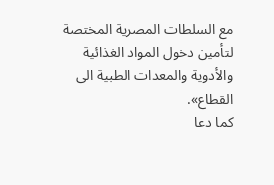مع السلطات المصرية المختصة لتأمين دخول المواد الغذائية والأدوية والمعدات الطبية الى القطاع».
كما دعا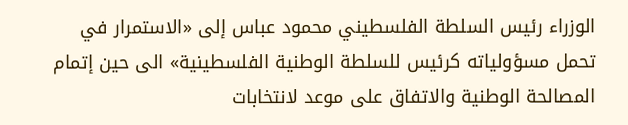الوزراء رئيس السلطة الفلسطيني محمود عباس إلى «الاستمرار في تحمل مسؤولياته كرئيس للسلطة الوطنية الفلسطينية» الى حين إتمام المصالحة الوطنية والاتفاق على موعد لانتخابات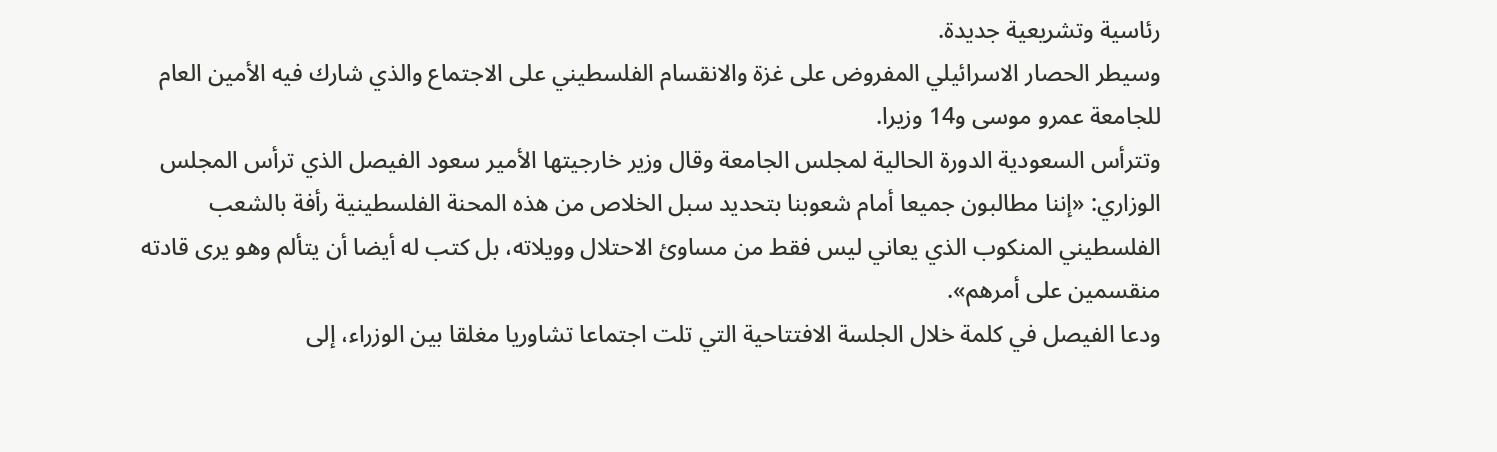رئاسية وتشريعية جديدة.
وسيطر الحصار الاسرائيلي المفروض على غزة والانقسام الفلسطيني على الاجتماع والذي شارك فيه الأمين العام للجامعة عمرو موسى و14 وزيرا.
وتترأس السعودية الدورة الحالية لمجلس الجامعة وقال وزير خارجيتها الأمير سعود الفيصل الذي ترأس المجلس الوزاري: «إننا مطالبون جميعا أمام شعوبنا بتحديد سبل الخلاص من هذه المحنة الفلسطينية رأفة بالشعب الفلسطيني المنكوب الذي يعاني ليس فقط من مساوئ الاحتلال وويلاته، بل كتب له أيضا أن يتألم وهو يرى قادته منقسمين على أمرهم».
ودعا الفيصل في كلمة خلال الجلسة الافتتاحية التي تلت اجتماعا تشاوريا مغلقا بين الوزراء، إلى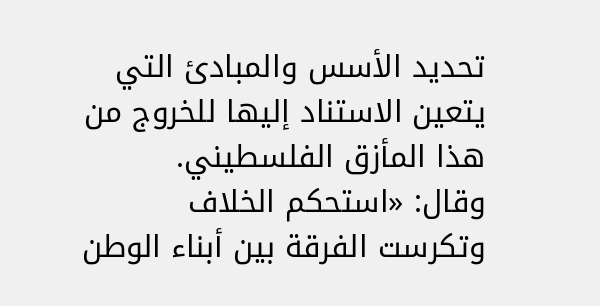تحديد الأسس والمبادئ التي يتعين الاستناد إليها للخروج من هذا المأزق الفلسطيني.
وقال: «استحكم الخلاف وتكرست الفرقة بين أبناء الوطن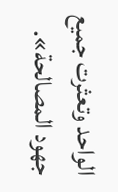الواحد وتعثرت جميع جهود المصالحة».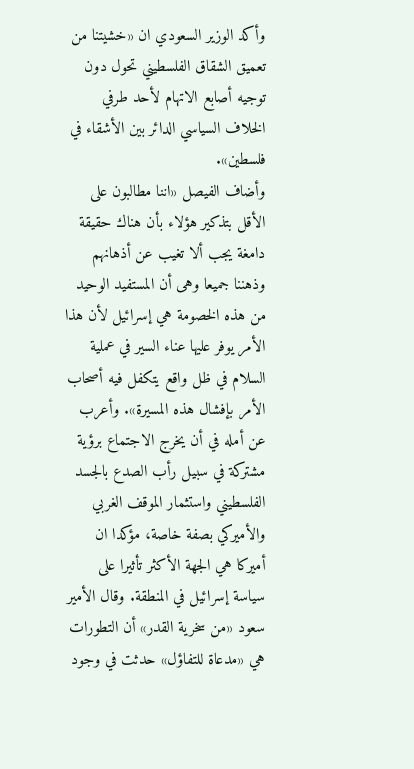وأكد الوزير السعودي ان «خشيتنا من تعميق الشقاق الفلسطيني تحول دون توجيه أصابع الاتهام لأحد طرفي الخلاف السياسي الدائر بين الأشقاء في فلسطين».
وأضاف الفيصل «اننا مطالبون على الأقل بتذكير هؤلاء بأن هناك حقيقة دامغة يجب ألا تغيب عن أذهانهم وذهننا جميعا وهى أن المستفيد الوحيد من هذه الخصومة هي إسرائيل لأن هذا الأمر يوفر عليها عناء السير في عملية السلام في ظل واقع يتكفل فيه أصحاب الأمر بإفشال هذه المسيرة». وأعرب عن أمله في أن يخرج الاجتماع برؤية مشتركة في سبيل رأب الصدع بالجسد الفلسطيني واستثمار الموقف الغربي والأميركي بصفة خاصة، مؤكدا ان أميركا هي الجهة الأكثر تأثيرا على سياسة إسرائيل في المنطقة. وقال الأمير سعود «من سخرية القدر» أن التطورات هي «مدعاة للتفاؤل» حدثت في وجود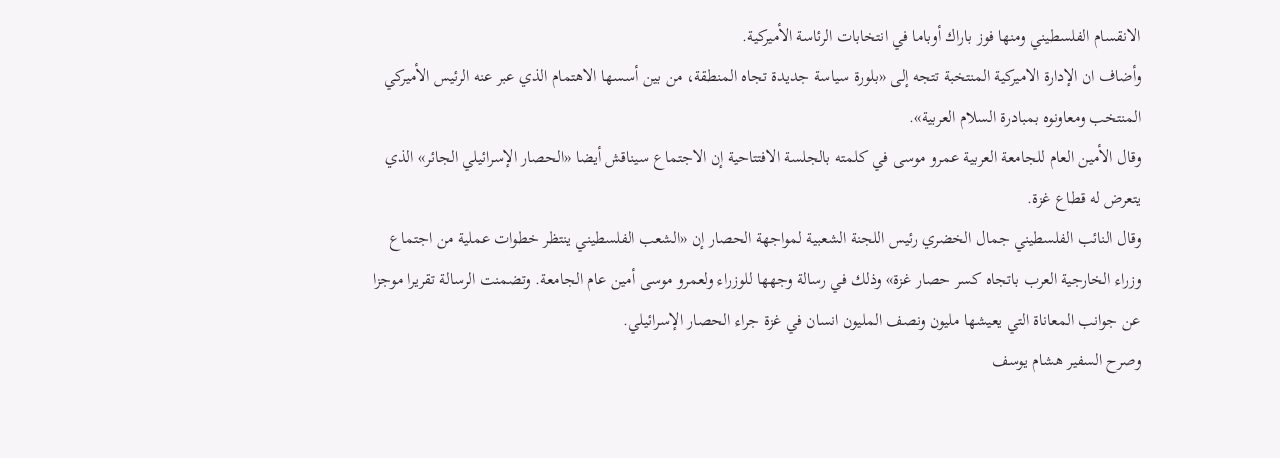الانقسام الفلسطيني ومنها فوز باراك أوباما في انتخابات الرئاسة الأميركية.
وأضاف ان الإدارة الاميركية المنتخبة تتجه إلى «بلورة سياسة جديدة تجاه المنطقة، من بين أسسها الاهتمام الذي عبر عنه الرئيس الأميركي المنتخب ومعاونوه بمبادرة السلام العربية».
وقال الأمين العام للجامعة العربية عمرو موسى في كلمته بالجلسة الافتتاحية إن الاجتماع سيناقش أيضا «الحصار الإسرائيلي الجائر» الذي يتعرض له قطاع غزة.
وقال النائب الفلسطيني جمال الخضري رئيس اللجنة الشعبية لمواجهة الحصار إن «الشعب الفلسطيني ينتظر خطوات عملية من اجتماع وزراء الخارجية العرب باتجاه كسر حصار غزة» وذلك في رسالة وجهها للوزراء ولعمرو موسى أمين عام الجامعة. وتضمنت الرسالة تقريرا موجزا عن جوانب المعاناة التي يعيشها مليون ونصف المليون انسان في غزة جراء الحصار الإسرائيلي.
وصرح السفير هشام يوسف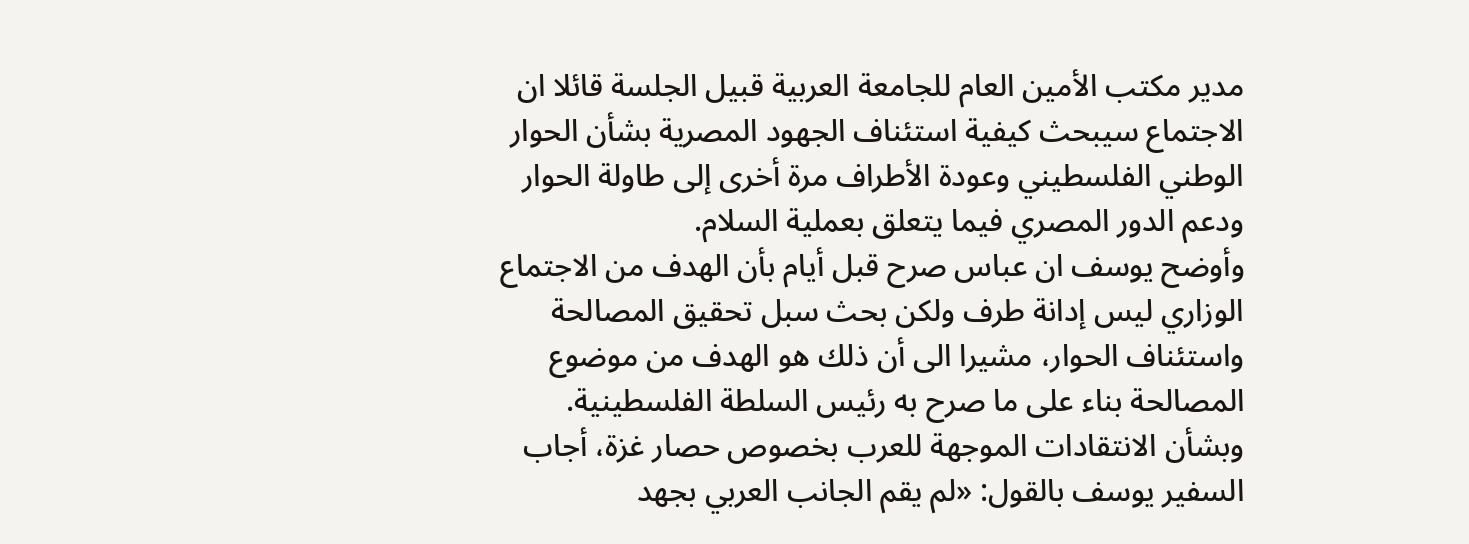مدير مكتب الأمين العام للجامعة العربية قبيل الجلسة قائلا ان الاجتماع سيبحث كيفية استئناف الجهود المصرية بشأن الحوار الوطني الفلسطيني وعودة الأطراف مرة أخرى إلى طاولة الحوار ودعم الدور المصري فيما يتعلق بعملية السلام.
وأوضح يوسف ان عباس صرح قبل أيام بأن الهدف من الاجتماع الوزاري ليس إدانة طرف ولكن بحث سبل تحقيق المصالحة واستئناف الحوار، مشيرا الى أن ذلك هو الهدف من موضوع المصالحة بناء على ما صرح به رئيس السلطة الفلسطينية.
وبشأن الانتقادات الموجهة للعرب بخصوص حصار غزة، أجاب السفير يوسف بالقول: «لم يقم الجانب العربي بجهد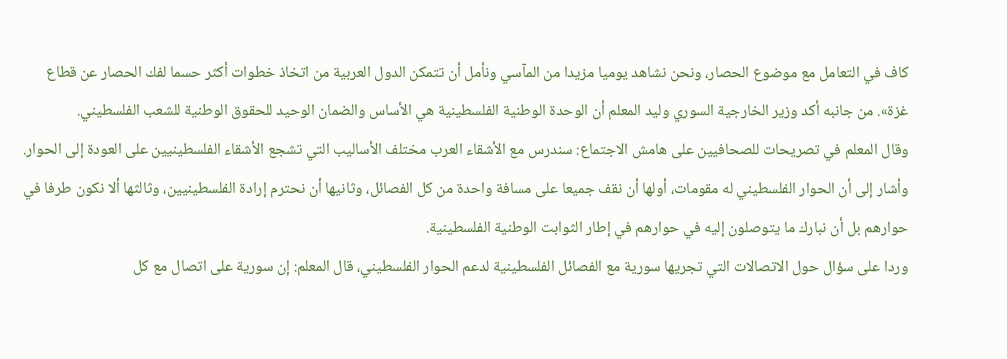كاف في التعامل مع موضوع الحصار، ونحن نشاهد يوميا مزيدا من المآسي ونأمل أن تتمكن الدول العربية من اتخاذ خطوات أكثر حسما لفك الحصار عن قطاع غزة». من جانبه أكد وزير الخارجية السوري وليد المعلم أن الوحدة الوطنية الفلسطينية هي الأساس والضمان الوحيد للحقوق الوطنية للشعب الفلسطيني.
وقال المعلم في تصريحات للصحافيين على هامش الاجتماع: سندرس مع الأشقاء العرب مختلف الأساليب التي تشجع الأشقاء الفلسطينيين على العودة إلى الحوار. وأشار إلى أن الحوار الفلسطيني له مقومات، أولها أن نقف جميعا على مسافة واحدة من كل الفصائل، وثانيها أن نحترم إرادة الفلسطينيين، وثالثها ألا نكون طرفا في حوارهم بل أن نبارك ما يتوصلون إليه في حوارهم في إطار الثوابت الوطنية الفلسطينية.
وردا على سؤال حول الاتصالات التي تجريها سورية مع الفصائل الفلسطينية لدعم الحوار الفلسطيني، قال المعلم: إن سورية على اتصال مع كل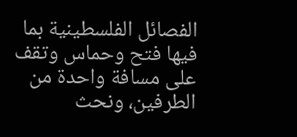الفصائل الفلسطينية بما فيها فتح وحماس وتقف على مسافة واحدة من الطرفين، ونحث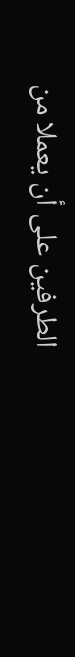الطرفين على أن يعملا من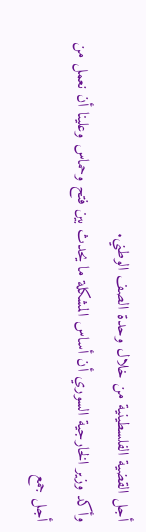أجل القضية الفلسطينية من خلال وحدة الصف الوطني.
وأكد وزير الخارجية السوري أن أساس المشكلة ما يحدث بين فتح وحماس وعلينا أن نعمل من أجل جمع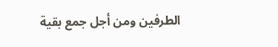الطرفين ومن أجل جمع بقية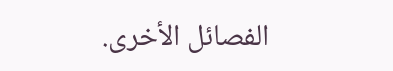الفصائل الأخرى.